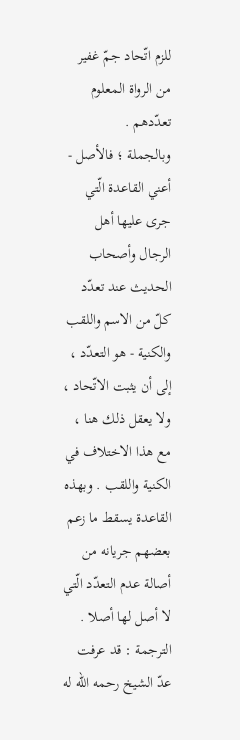للزم اتّحاد جمّ غفير من الرواة المعلوم تعدّدهم .
وبالجملة ؛ فالأصل - أعني القاعدة الّتي جرى عليها أهل الرجال وأصحاب الحديث عند تعدّد كلّ من الاسم واللقب والكنية - هو التعدّد ، إلى أن يثبت الاتّحاد ، ولا يعقل ذلك هنا ، مع هذا الاختلاف في الكنية واللقب . وبهذه القاعدة يسقط ما زعم بعضهم جريانه من أصالة عدم التعدّد الّتي لا أصل لها أصلا .
الترجمة : قد عرفت عدّ الشيخ رحمه اللّه له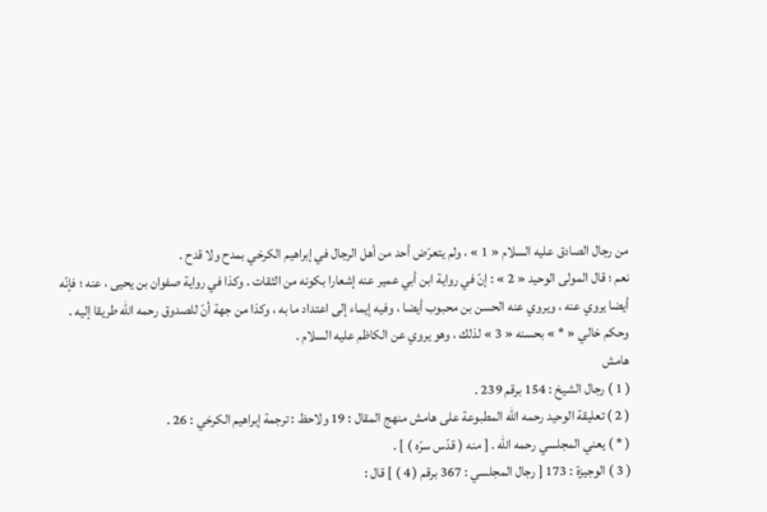من رجال الصادق عليه السلام « 1 » ، ولم يتعرّض أحد من أهل الرجال في إبراهيم الكرخي بمدح ولا قدح .
نعم ؛ قال المولى الوحيد « 2 » : إنّ في رواية ابن أبي عمير عنه إشعارا بكونه من الثقات . وكذا في رواية صفوان بن يحيى ، عنه ؛ فإنّه أيضا يروي عنه ، ويروي عنه الحسن بن محبوب أيضا ، وفيه إيماء إلى اعتداد ما به ، وكذا من جهة أنّ للصدوق رحمه اللّه طريقا إليه . وحكم خالي « * » بحسنه « 3 » لذلك ، وهو يروي عن الكاظم عليه السلام .
هامش
( 1 ) رجال الشيخ : 154 برقم 239 .
( 2 ) تعليقة الوحيد رحمه اللّه المطبوعة على هامش منهج المقال : 19 ولاحظ : ترجمة إبراهيم الكرخي : 26 .
( * ) يعني المجلسي رحمه اللّه . [ منه ( قدّس سرّه ) ] .
( 3 ) الوجيزة : 173 [ رجال المجلسي : 367 برقم ( 4 ) ] قال :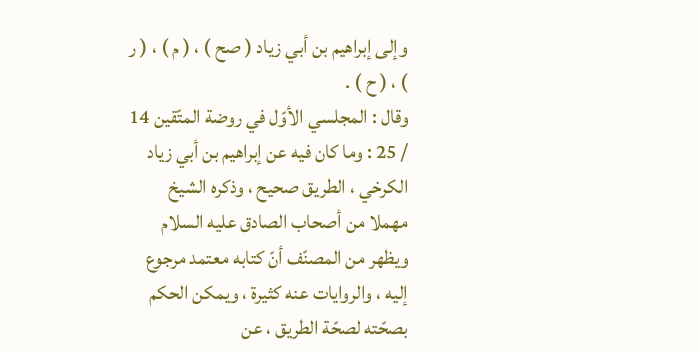وإلى إبراهيم بن أبي زياد ( صح ) ، ( م ) ، ( ر ) ، ( ح ) .
وقال : المجلسي الأوّل في روضة المتّقين 14 / 25 : وما كان فيه عن إبراهيم بن أبي زياد الكرخي ، الطريق صحيح ، وذكره الشيخ مهملا من أصحاب الصادق عليه السلام ويظهر من المصنّف أنّ كتابه معتمد مرجوع إليه ، والروايات عنه كثيرة ، ويمكن الحكم بصحّته لصحّة الطريق ، عن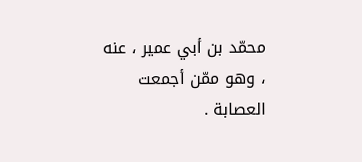محمّد بن أبي عمير ، عنه ، وهو ممّن أجمعت العصابة .